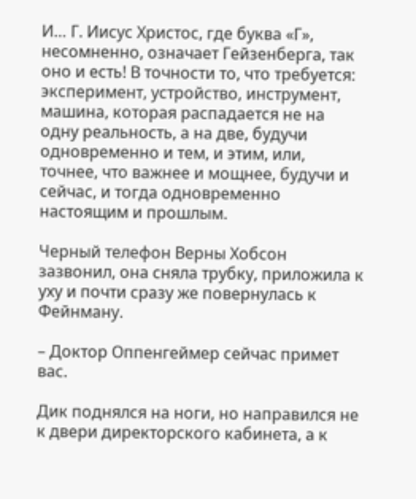И… Г. Иисус Христос, где буква «Г», несомненно, означает Гейзенберга, так оно и есть! В точности то, что требуется: эксперимент, устройство, инструмент, машина, которая распадается не на одну реальность, а на две, будучи одновременно и тем, и этим, или, точнее, что важнее и мощнее, будучи и сейчас, и тогда одновременно настоящим и прошлым.

Черный телефон Верны Хобсон зазвонил, она сняла трубку, приложила к уху и почти сразу же повернулась к Фейнману.

– Доктор Оппенгеймер сейчас примет вас.

Дик поднялся на ноги, но направился не к двери директорского кабинета, а к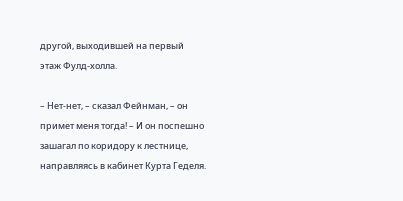другой, выходившей на первый этаж Фулд-холла.

– Нет-нет, – сказал Фейнман, – он примет меня тогда! – И он поспешно зашагал по коридору к лестнице, направляясь в кабинет Курта Геделя.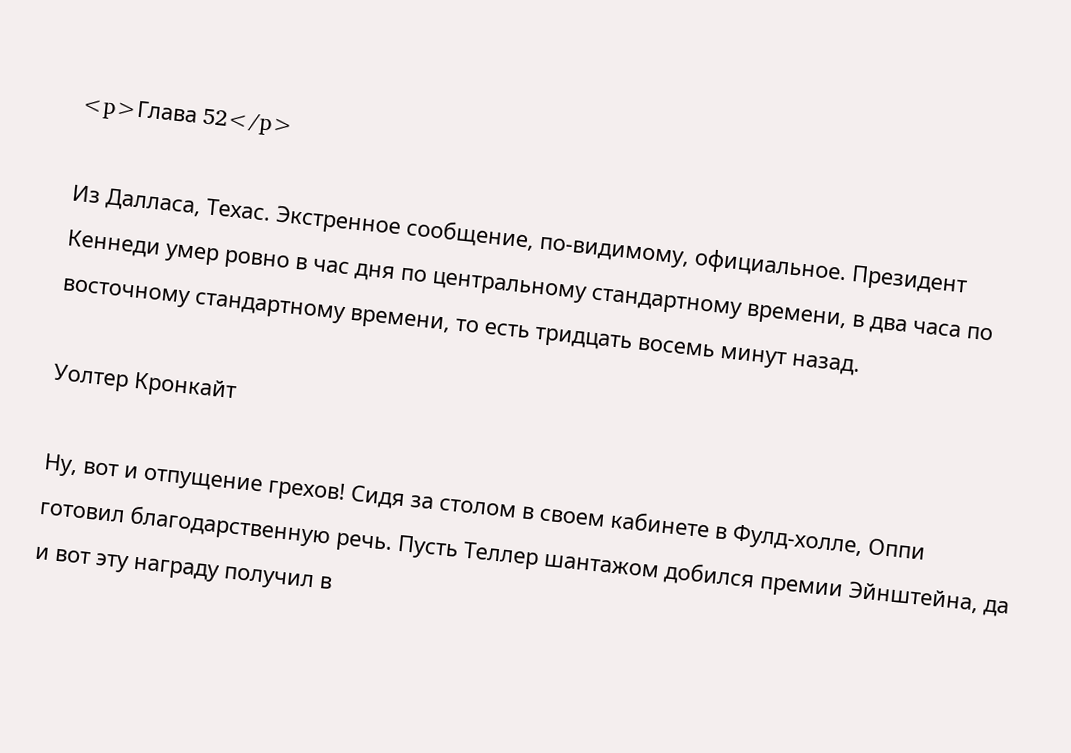<p>Глава 52</p>

Из Далласа, Техас. Экстренное сообщение, по-видимому, официальное. Президент Кеннеди умер ровно в час дня по центральному стандартному времени, в два часа по восточному стандартному времени, то есть тридцать восемь минут назад.

Уолтер Кронкайт

Ну, вот и отпущение грехов! Сидя за столом в своем кабинете в Фулд-холле, Оппи готовил благодарственную речь. Пусть Теллер шантажом добился премии Эйнштейна, да и вот эту награду получил в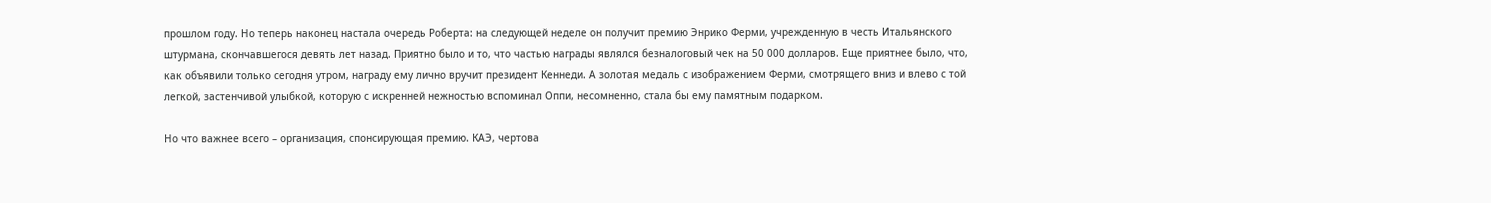прошлом году. Но теперь наконец настала очередь Роберта: на следующей неделе он получит премию Энрико Ферми, учрежденную в честь Итальянского штурмана, скончавшегося девять лет назад. Приятно было и то, что частью награды являлся безналоговый чек на 50 000 долларов. Еще приятнее было, что, как объявили только сегодня утром, награду ему лично вручит президент Кеннеди. А золотая медаль с изображением Ферми, смотрящего вниз и влево с той легкой, застенчивой улыбкой, которую с искренней нежностью вспоминал Оппи, несомненно, стала бы ему памятным подарком.

Но что важнее всего – организация, спонсирующая премию. КАЭ, чертова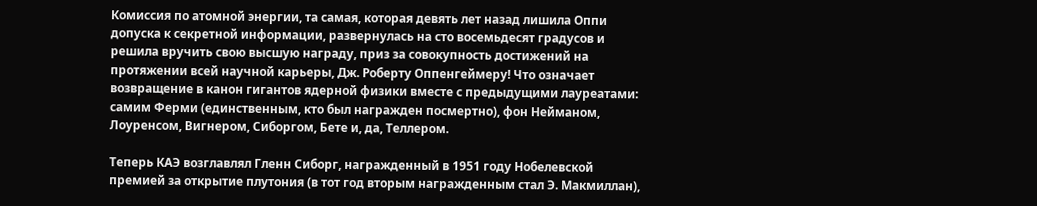Комиссия по атомной энергии, та самая, которая девять лет назад лишила Оппи допуска к секретной информации, развернулась на сто восемьдесят градусов и решила вручить свою высшую награду, приз за совокупность достижений на протяжении всей научной карьеры, Дж. Роберту Оппенгеймеру! Что означает возвращение в канон гигантов ядерной физики вместе с предыдущими лауреатами: самим Ферми (единственным, кто был награжден посмертно), фон Нейманом, Лоуренсом, Вигнером, Сиборгом, Бете и, да, Теллером.

Теперь КАЭ возглавлял Гленн Сиборг, награжденный в 1951 году Нобелевской премией за открытие плутония (в тот год вторым награжденным стал Э. Макмиллан),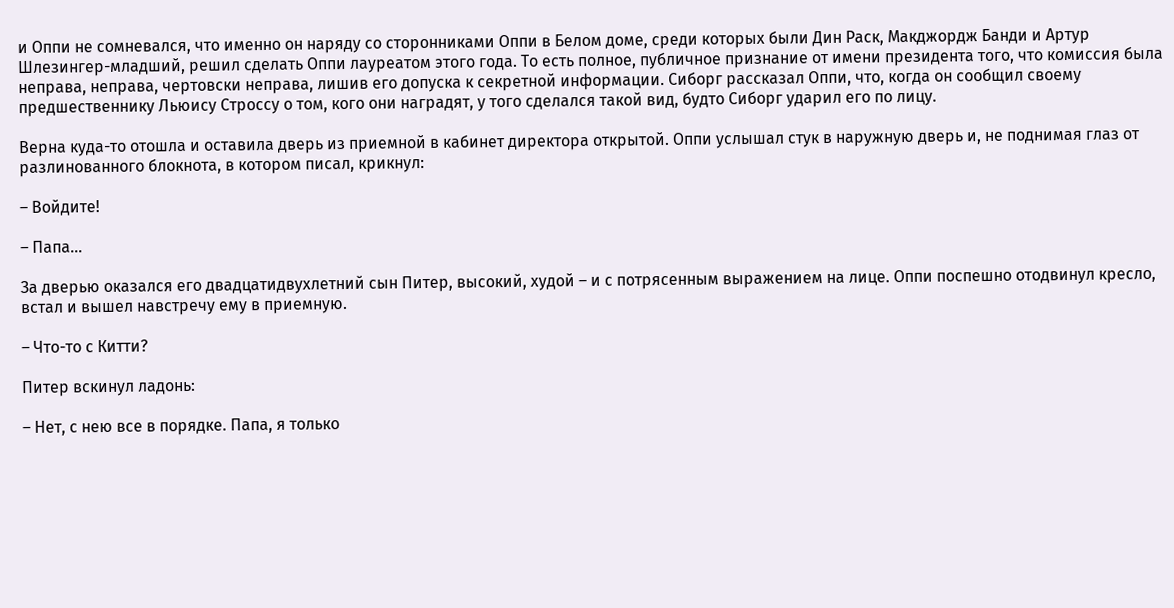и Оппи не сомневался, что именно он наряду со сторонниками Оппи в Белом доме, среди которых были Дин Раск, Макджордж Банди и Артур Шлезингер-младший, решил сделать Оппи лауреатом этого года. То есть полное, публичное признание от имени президента того, что комиссия была неправа, неправа, чертовски неправа, лишив его допуска к секретной информации. Сиборг рассказал Оппи, что, когда он сообщил своему предшественнику Льюису Строссу о том, кого они наградят, у того сделался такой вид, будто Сиборг ударил его по лицу.

Верна куда-то отошла и оставила дверь из приемной в кабинет директора открытой. Оппи услышал стук в наружную дверь и, не поднимая глаз от разлинованного блокнота, в котором писал, крикнул:

– Войдите!

– Папа…

За дверью оказался его двадцатидвухлетний сын Питер, высокий, худой – и с потрясенным выражением на лице. Оппи поспешно отодвинул кресло, встал и вышел навстречу ему в приемную.

– Что-то с Китти?

Питер вскинул ладонь:

– Нет, с нею все в порядке. Папа, я только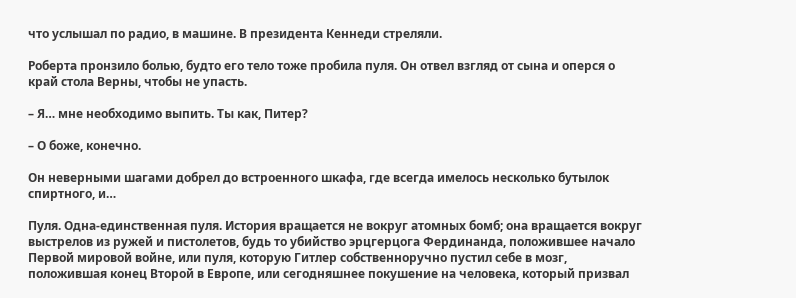что услышал по радио, в машине. В президента Кеннеди стреляли.

Роберта пронзило болью, будто его тело тоже пробила пуля. Он отвел взгляд от сына и оперся о край стола Верны, чтобы не упасть.

– Я… мне необходимо выпить. Ты как, Питер?

– О боже, конечно.

Он неверными шагами добрел до встроенного шкафа, где всегда имелось несколько бутылок спиртного, и…

Пуля. Одна-единственная пуля. История вращается не вокруг атомных бомб; она вращается вокруг выстрелов из ружей и пистолетов, будь то убийство эрцгерцога Фердинанда, положившее начало Первой мировой войне, или пуля, которую Гитлер собственноручно пустил себе в мозг, положившая конец Второй в Европе, или сегодняшнее покушение на человека, который призвал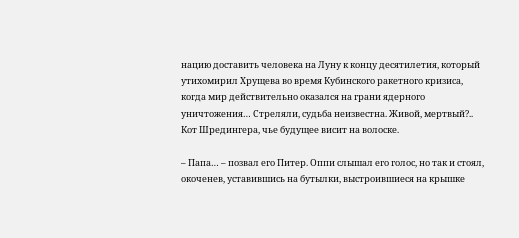нацию доставить человека на Луну к концу десятилетия, который утихомирил Хрущева во время Кубинского ракетного кризиса, когда мир действительно оказался на грани ядерного уничтожения… Стреляли, судьба неизвестна. Живой, мертвый?.. Кот Шредингера, чье будущее висит на волоске.

– Папа… – позвал его Питер. Оппи слышал его голос, но так и стоял, окоченев, уставившись на бутылки, выстроившиеся на крышке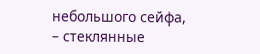небольшого сейфа, – стеклянные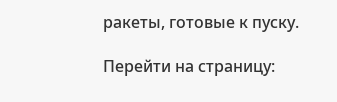ракеты, готовые к пуску.

Перейти на страницу: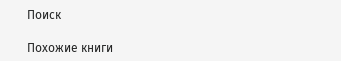Поиск

Похожие книги